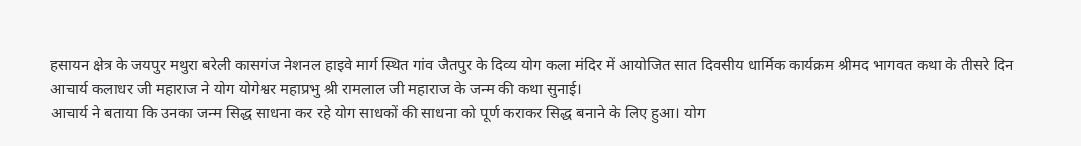हसायन क्षेत्र के जयपुर मथुरा बरेली कासगंज नेशनल हाइवे मार्ग स्थित गांव जैतपुर के दिव्य योग कला मंदिर में आयोजित सात दिवसीय धार्मिक कार्यक्रम श्रीमद भागवत कथा के तीसरे दिन आचार्य कलाधर जी महाराज ने योग योगेश्वर महाप्रभु श्री रामलाल जी महाराज के जन्म की कथा सुनाई।
आचार्य ने बताया कि उनका जन्म सिद्ध साधना कर रहे योग साधकों की साधना को पूर्ण कराकर सिद्ध बनाने के लिए हुआ। योग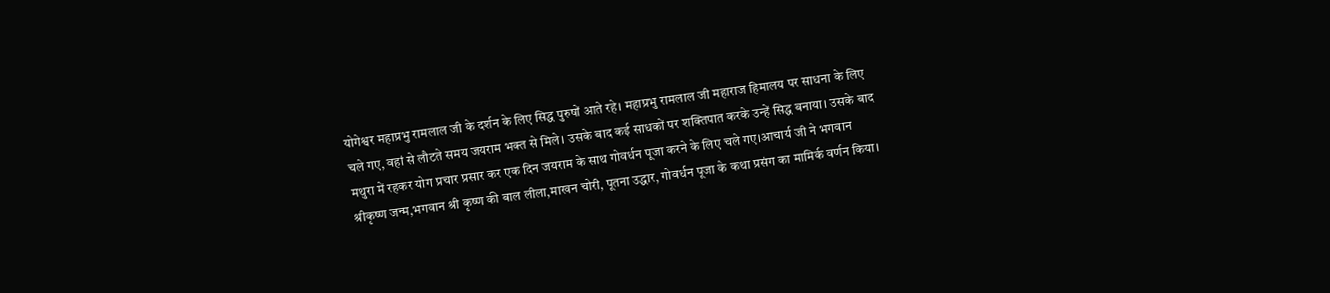योगेश्वर महाप्रभु रामलाल जी के दर्शन के लिए सिद्ध पुरुषों आते रहे। महाप्रभु रामलाल जी महाराज हिमालय पर साधना के लिए चले गए, वहां से लौटते समय जयराम भक्त से मिले। उसके बाद कई साधकों पर शक्तिपात करके उन्हें सिद्ध बनाया। उसके बाद मथुरा में रहकर योग प्रचार प्रसार कर एक दिन जयराम के साथ गोवर्धन पूजा करने के लिए चले गए।आचार्य जी ने भगवान श्रीकृष्ण जन्म,भगवान श्री कृष्ण की बाल लीला,माखन चोरी, पूतना उद्धार, गोवर्धन पूजा के कथा प्रसंग का मामिर्क वर्णन किया।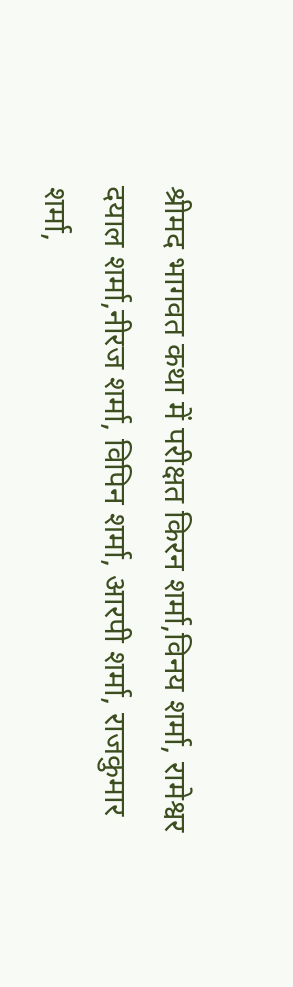श्रीमद भागवत कथा में परीक्षत किरन शर्मा,विनय शर्मा, रामेश्वर दयाल शर्मा,नीरज शर्मा, विपिन शर्मा, आरपी शर्मा, राजकुमार शर्मा,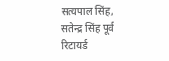सत्यपाल सिंह, सतेन्द्र सिंह पूर्व रिटायर्ड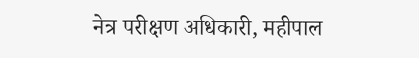नेत्र परीक्षण अधिकारी, महीपाल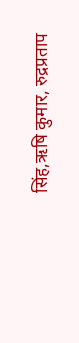सिंह,ऋषि कुमार, रुद्रप्रताप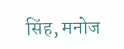सिंह, मनोज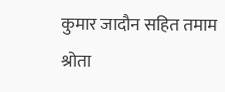कुमार जादौन सहित तमाम श्रोता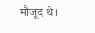मौजूद थे।